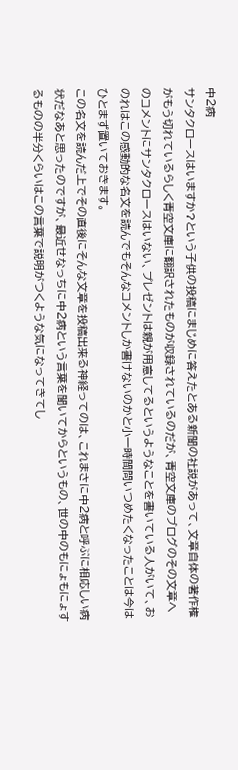中2病
サンタクロースはいますか?という子供の投稿にまじめに答えたとある新聞の社説があって、文章自体の著作権がもう切れているらしく青空文庫に翻訳されたものが収録されているのだが、青空文庫のブログのその文章へのコメントにサンタクロースはいない、プレゼントは親が用意してるというようなことを書いている人がいて、おのれはこの感動的な名文を読んでもそんなコメントしか書けないのかと小一時間問いつめたくなったことは今はひとまず置いておきます。
この名文を読んだ上でその直後にそんな文章を投稿出来る神経ってのは、これまさに中2病と呼ぶに相応しい病状だなあと思ったのですが、最近せなっちに中2病という言葉を聞いてからというもの、世の中のもにょもにょするものの半分くらいはこの言葉で説明がつくような気になってきてし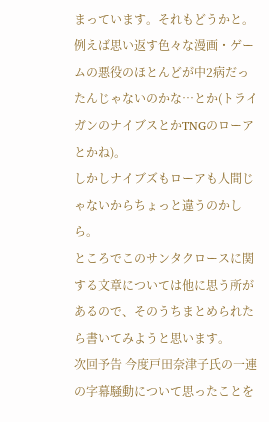まっています。それもどうかと。
例えば思い返す色々な漫画・ゲームの悪役のほとんどが中2病だったんじゃないのかな…とか(トライガンのナイブスとかTNGのローアとかね)。
しかしナイブズもローアも人間じゃないからちょっと違うのかしら。
ところでこのサンタクロースに関する文章については他に思う所があるので、そのうちまとめられたら書いてみようと思います。
次回予告 今度戸田奈津子氏の一連の字幕騒動について思ったことを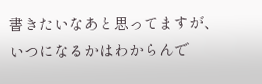書きたいなあと思ってますが、いつになるかはわからんで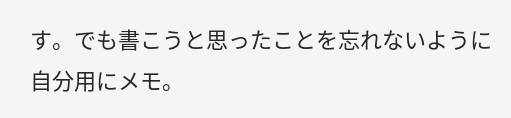す。でも書こうと思ったことを忘れないように自分用にメモ。